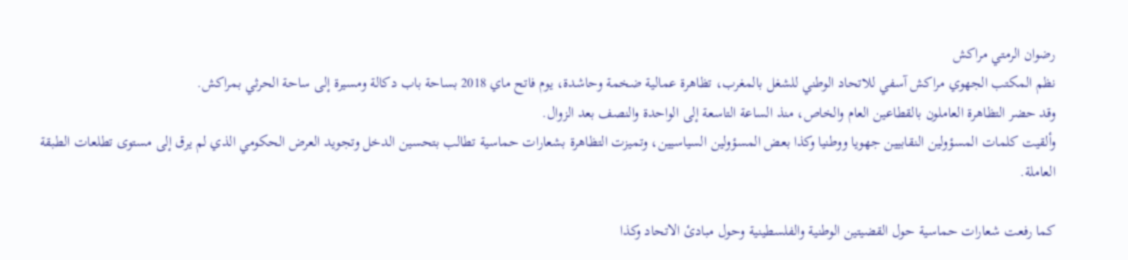رضوان الرمتي مراكش
نظم المكتب الجهوي مراكش آسفي للاتحاد الوطني للشغل بالمغرب، تظاهرة عمالية ضخمة وحاشدة، يوم فاتح ماي 2018 بساحة باب دكالة ومسيرة إلى ساحة الحرثي بمراكش.
وقد حضر التظاهرة العاملون بالقطاعين العام والخاص، منذ الساعة التاسعة إلى الواحدة والنصف بعد الزوال.
وألقيت كلمات المسؤولين النقابيين جهويا ووطنيا وكذا بعض المسؤولين السياسيين، وتميزت التظاهرة بشعارات حماسية تطالب بتحسين الدخل وتجويد العرض الحكومي الذي لم يرق إلى مستوى تطلعات الطبقة العاملة.

كما رفعت شعارات حماسية حول القضيتين الوطنية والفلسطينية وحول مبادئ الاتحاد وكذا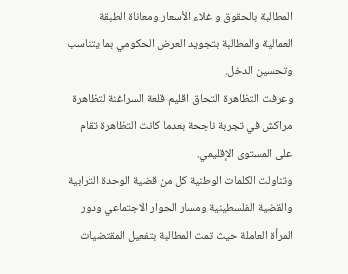المطالبة بالحقوق و غلاء الأسعار ومعاناة الطبقة العمالية والمطالبة بتجويد العرض الحكومي بما يتناسب وتحسين الدخل.
وعرفت التظاهرة التحاق اقليم قلعة السراغنة لتظاهرة مراكش في تجربة ناجحة بعدما كانت التظاهرة تقام على المستوى الإقليمي.
وتناولت الكلمات الوطنية كل من قضية الوحدة الترابية والقضية الفلسطينية ومسار الحوار الاجتماعي ودور المرأة العاملة حيث تمت المطالبة بتفعيل المقتضيات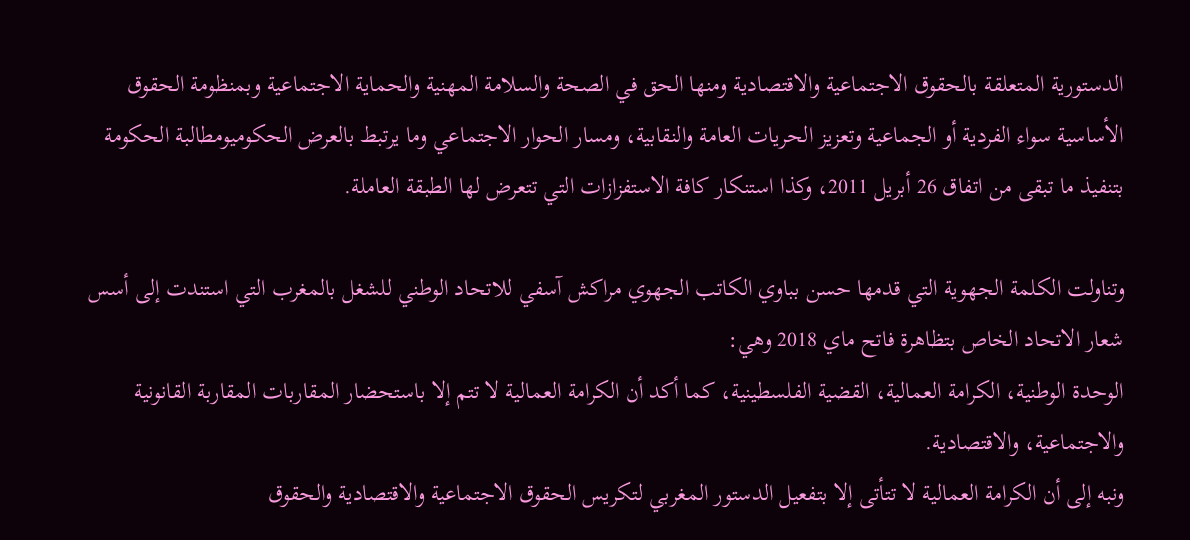الدستورية المتعلقة بالحقوق الاجتماعية والاقتصادية ومنها الحق في الصحة والسلامة المهنية والحماية الاجتماعية وبمنظومة الحقوق الأساسية سواء الفردية أو الجماعية وتعزيز الحريات العامة والنقابية، ومسار الحوار الاجتماعي وما يرتبط بالعرض الحكوميومطالبة الحكومة بتنفيذ ما تبقى من اتفاق 26 أبريل 2011، وكذا استنكار كافة الاستفزازات التي تتعرض لها الطبقة العاملة.

وتناولت الكلمة الجهوية التي قدمها حسن بباوي الكاتب الجهوي مراكش آسفي للاتحاد الوطني للشغل بالمغرب التي استندت إلى أسس شعار الاتحاد الخاص بتظاهرة فاتح ماي 2018 وهي:
الوحدة الوطنية، الكرامة العمالية، القضية الفلسطينية، كما أكد أن الكرامة العمالية لا تتم إلا باستحضار المقاربات المقاربة القانونية والاجتماعية، والاقتصادية.
ونبه إلى أن الكرامة العمالية لا تتأتى إلا بتفعيل الدستور المغربي لتكريس الحقوق الاجتماعية والاقتصادية والحقوق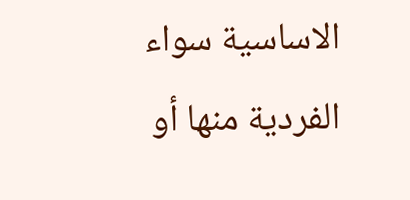الاساسية سواء الفردية منها أو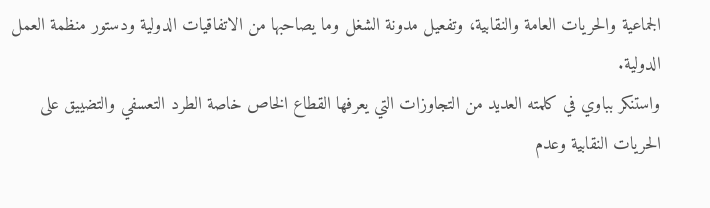الجماعية والحريات العامة والنقابية، وتفعيل مدونة الشغل وما يصاحبها من الاتفاقيات الدولية ودستور منظمة العمل الدولية.
واستنكر بباوي في كلمته العديد من التجاوزات التي يعرفها القطاع الخاص خاصة الطرد التعسفي والتضييق على الحريات النقابية وعدم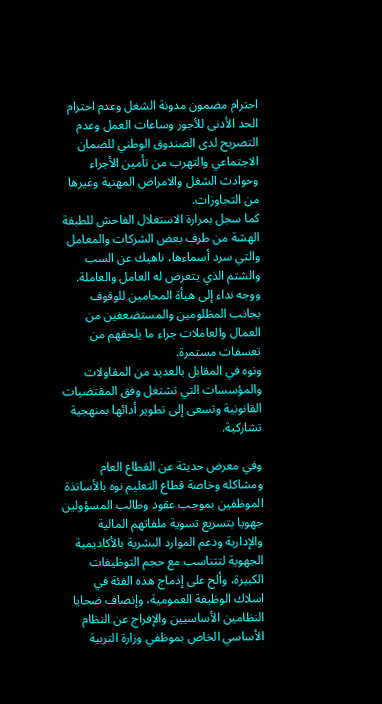احترام مضمون مدونة الشغل وعدم احترام الحد الأدنى للأجور وساعات العمل وعدم التصريح لدى الصندوق الوطني للضمان الاجتماعي والتهرب من تأمين الأجراء وحوادث الشغل والامراض المهنية وغيرها من التجاوزات.
كما سجل بمرارة الاستغلال الفاحش للطبقة الهشة من طرف بعض الشركات والمعامل والتي سرد أسماءها، ناهيك عن السب والشتم الذي يتعرض له العامل والعاملة.
ووجه نداء إلى هيأة المحامين للوقوف بجانب المظلومين والمستضعفين من العمال والعاملات جراء ما يلحقهم من تعسفات مستمرة.
ونوه في المقابل بالعديد من المقاولات والمؤسسات التي تشتغل وفق المقتضيات القانونية وتسعى إلى تطوير أدائها بمنهجية تشاركية.

وفي معرض حديثة عن القطاع العام ومشاكله وخاصة قطاع التعليم نوه بالأساتذة الموظفين بموجب عقود وطالب المسؤولين جهويا بتسريع تسوية ملفاتهم المالية والإدارية ودعم الموارد البشرية بالأكاديمية الجهوية لتتناسب مع حجم التوظيفات الكبيرة، وألح على إدماج هذه الفئة في اسلاك الوظيفة العمومية، وإنصاف ضحايا النظامين الأساسيين والإفراج عن النظام الأساسي الخاص بموظفي وزارة التربية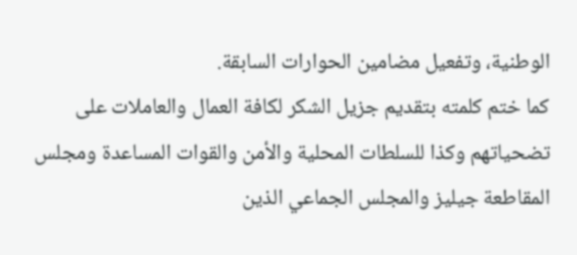الوطنية، وتفعيل مضامين الحوارات السابقة.
كما ختم كلمته بتقديم جزيل الشكر لكافة العمال والعاملات على تضحياتهم وكذا للسلطات المحلية والأمن والقوات المساعدة ومجلس المقاطعة جيليز والمجلس الجماعي الذين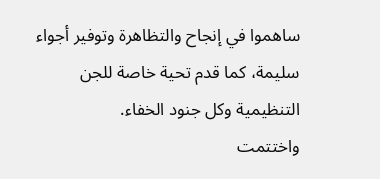ساهموا في إنجاح والتظاهرة وتوفير أجواء سليمة، كما قدم تحية خاصة للجن التنظيمية وكل جنود الخفاء.
واختتمت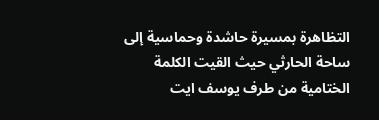التظاهرة بمسيرة حاشدة وحماسية إلى ساحة الحارثي حيث القيت الكلمة الختامية من طرف يوسف ايت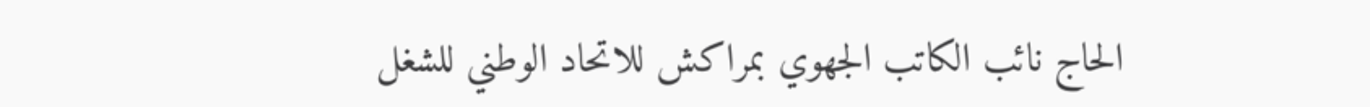الحاج نائب الكاتب الجهوي بمراكش للاتحاد الوطني للشغل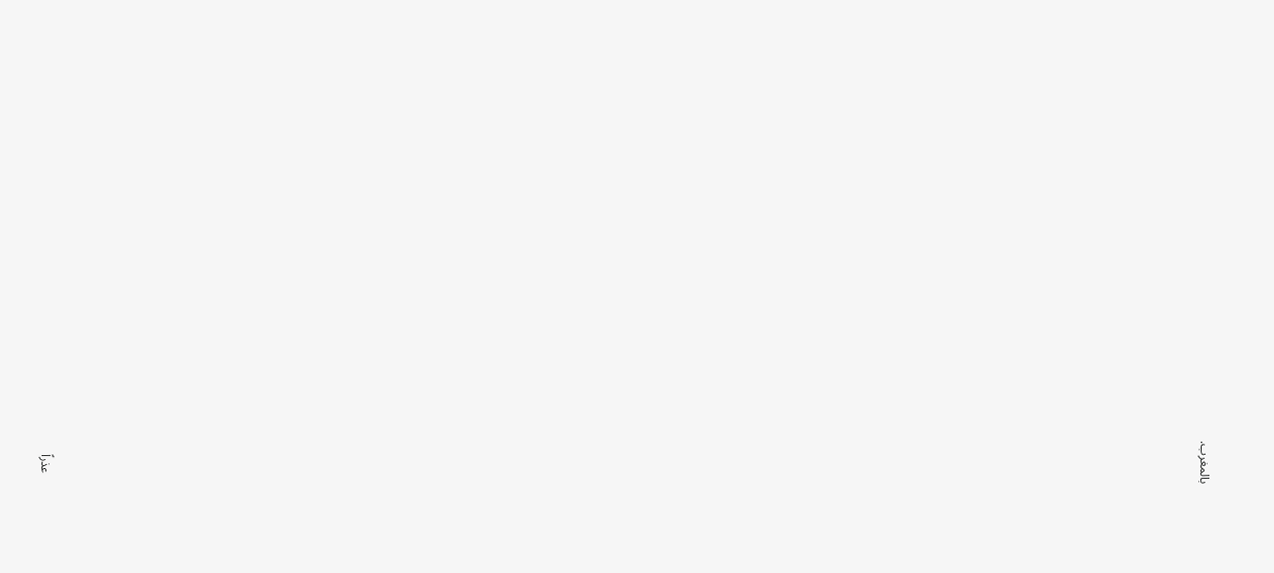بالمغرب.













































عذراً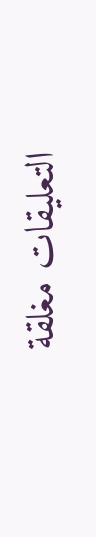التعليقات مغلقة